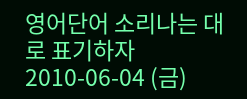영어단어 소리나는 대로 표기하자
2010-06-04 (금)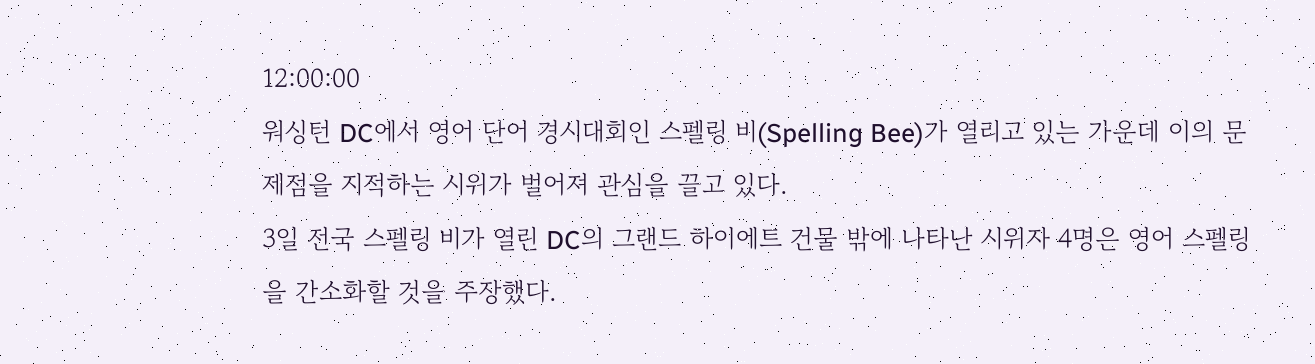12:00:00
워싱턴 DC에서 영어 단어 경시대회인 스펠링 비(Spelling Bee)가 열리고 있는 가운데 이의 문제점을 지적하는 시위가 벌어져 관심을 끌고 있다.
3일 전국 스펠링 비가 열린 DC의 그랜드 하이에트 건물 밖에 나타난 시위자 4명은 영어 스펠링을 간소화할 것을 주장했다.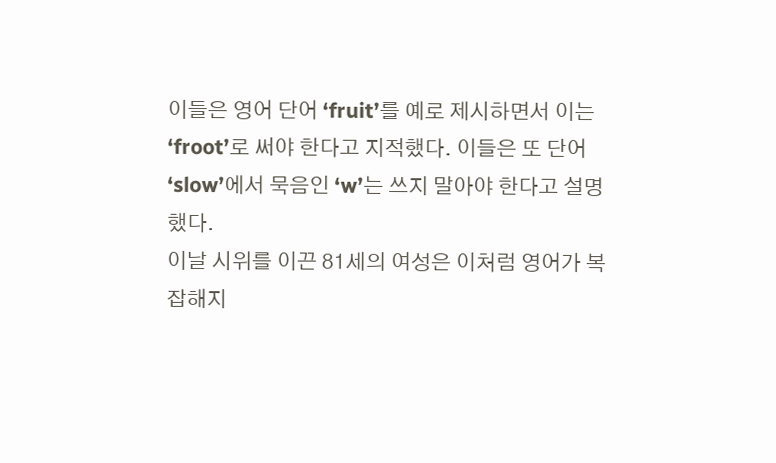이들은 영어 단어 ‘fruit’를 예로 제시하면서 이는 ‘froot’로 써야 한다고 지적했다. 이들은 또 단어 ‘slow’에서 묵음인 ‘w’는 쓰지 말아야 한다고 설명했다.
이날 시위를 이끈 81세의 여성은 이처럼 영어가 복잡해지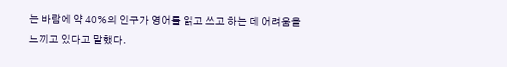는 바람에 약 40%의 인구가 영어를 읽고 쓰고 하는 데 어려움을 느끼고 있다고 말했다.